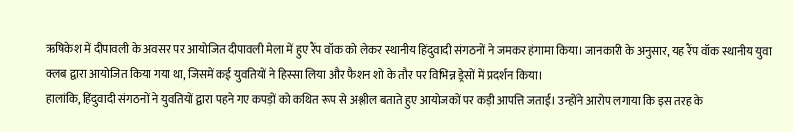ऋषिकेश में दीपावली के अवसर पर आयोजित दीपावली मेला में हुए रैंप वॉक को लेकर स्थानीय हिंदुवादी संगठनों ने जमकर हंगामा किया। जानकारी के अनुसार, यह रैंप वॉक स्थानीय युवा क्लब द्वारा आयोजित किया गया था, जिसमें कई युवतियों ने हिस्सा लिया और फैशन शो के तौर पर विभिन्न ड्रेसों में प्रदर्शन किया।
हालांकि, हिंदुवादी संगठनों ने युवतियों द्वारा पहने गए कपड़ों को कथित रूप से अश्लील बताते हुए आयोजकों पर कड़ी आपत्ति जताई। उन्होंने आरोप लगाया कि इस तरह के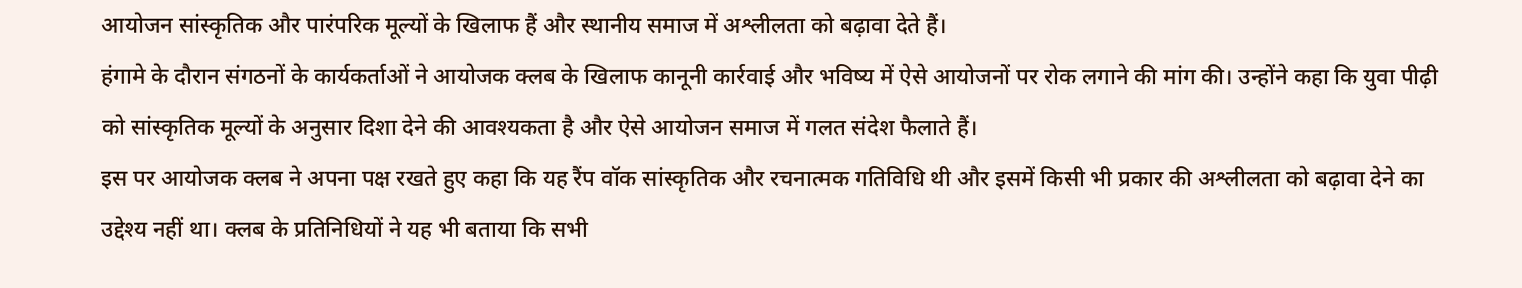आयोजन सांस्कृतिक और पारंपरिक मूल्यों के खिलाफ हैं और स्थानीय समाज में अश्लीलता को बढ़ावा देते हैं।
हंगामे के दौरान संगठनों के कार्यकर्ताओं ने आयोजक क्लब के खिलाफ कानूनी कार्रवाई और भविष्य में ऐसे आयोजनों पर रोक लगाने की मांग की। उन्होंने कहा कि युवा पीढ़ी को सांस्कृतिक मूल्यों के अनुसार दिशा देने की आवश्यकता है और ऐसे आयोजन समाज में गलत संदेश फैलाते हैं।
इस पर आयोजक क्लब ने अपना पक्ष रखते हुए कहा कि यह रैंप वॉक सांस्कृतिक और रचनात्मक गतिविधि थी और इसमें किसी भी प्रकार की अश्लीलता को बढ़ावा देने का उद्देश्य नहीं था। क्लब के प्रतिनिधियों ने यह भी बताया कि सभी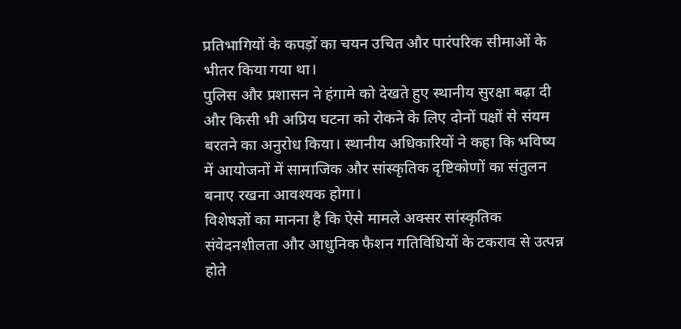प्रतिभागियों के कपड़ों का चयन उचित और पारंपरिक सीमाओं के भीतर किया गया था।
पुलिस और प्रशासन ने हंगामे को देखते हुए स्थानीय सुरक्षा बढ़ा दी और किसी भी अप्रिय घटना को रोकने के लिए दोनों पक्षों से संयम बरतने का अनुरोध किया। स्थानीय अधिकारियों ने कहा कि भविष्य में आयोजनों में सामाजिक और सांस्कृतिक दृष्टिकोणों का संतुलन बनाए रखना आवश्यक होगा।
विशेषज्ञों का मानना है कि ऐसे मामले अक्सर सांस्कृतिक संवेदनशीलता और आधुनिक फैशन गतिविधियों के टकराव से उत्पन्न होते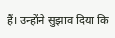हैं। उन्होंने सुझाव दिया कि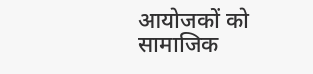आयोजकों को सामाजिक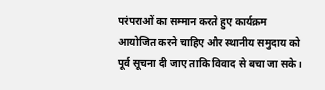परंपराओं का सम्मान करते हुए कार्यक्रम आयोजित करने चाहिए और स्थानीय समुदाय को पूर्व सूचना दी जाए ताकि विवाद से बचा जा सके।